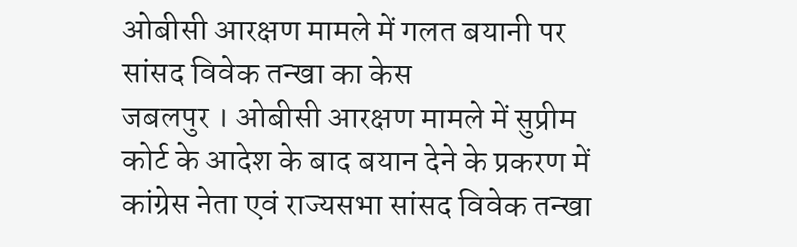ओबीसी आरक्षण मामले में गलत बयानी पर सांसद विवेक तन्खा का केस
जबलपुर । ओबीसी आरक्षण मामले में सुप्रीम कोर्ट के आदेश के बाद बयान देने के प्रकरण में कांग्रेस नेता एवं राज्यसभा सांसद विवेक तन्खा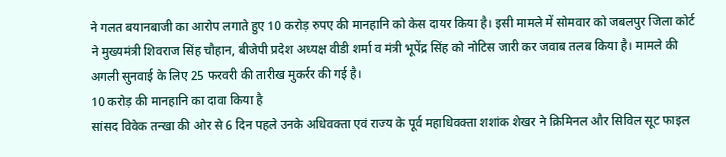ने गलत बयानबाजी का आरोप लगाते हुए 10 करोड़ रुपए की मानहानि को केस दायर किया है। इसी मामले में सोमवार को जबलपुर जिला कोर्ट ने मुख्यमंत्री शिवराज सिंह चौहान, बीजेपी प्रदेश अध्यक्ष वीडी शर्मा व मंत्री भूपेंद्र सिंह को नोटिस जारी कर जवाब तलब किया है। मामले की अगली सुनवाई के लिए 25 फरवरी की तारीख मुकर्रर की गई है।
10 करोड़ की मानहानि का दावा किया है
सांसद विवेक तन्खा की ओर से 6 दिन पहले उनके अधिवक्ता एवं राज्य के पूर्व महाधिवक्ता शशांक शेखर ने क्रिमिनल और सिविल सूट फाइल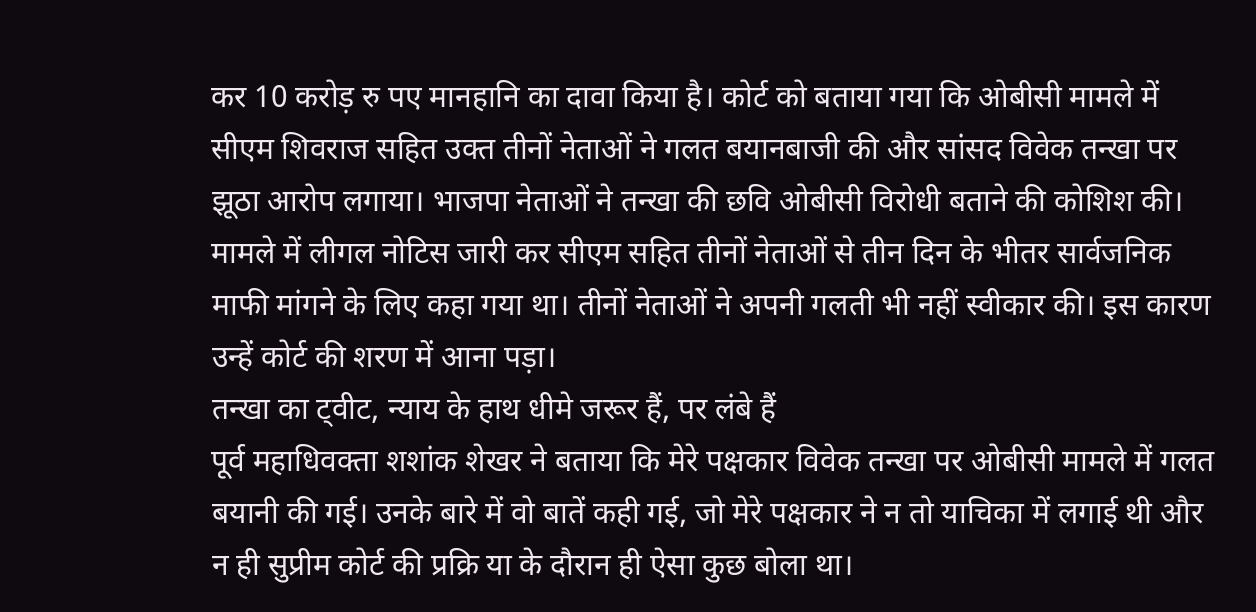कर 10 करोड़ रु पए मानहानि का दावा किया है। कोर्ट को बताया गया कि ओबीसी मामले में सीएम शिवराज सहित उक्त तीनों नेताओं ने गलत बयानबाजी की और सांसद विवेक तन्खा पर झूठा आरोप लगाया। भाजपा नेताओं ने तन्खा की छवि ओबीसी विरोधी बताने की कोशिश की। मामले में लीगल नोटिस जारी कर सीएम सहित तीनों नेताओं से तीन दिन के भीतर सार्वजनिक माफी मांगने के लिए कहा गया था। तीनों नेताओं ने अपनी गलती भी नहीं स्वीकार की। इस कारण उन्हें कोर्ट की शरण में आना पड़ा।
तन्खा का ट्वीट, न्याय के हाथ धीमे जरूर हैं, पर लंबे हैं
पूर्व महाधिवक्ता शशांक शेखर ने बताया कि मेरे पक्षकार विवेक तन्खा पर ओबीसी मामले में गलत बयानी की गई। उनके बारे में वो बातें कही गई, जो मेरे पक्षकार ने न तो याचिका में लगाई थी और न ही सुप्रीम कोर्ट की प्रक्रि या के दौरान ही ऐसा कुछ बोला था।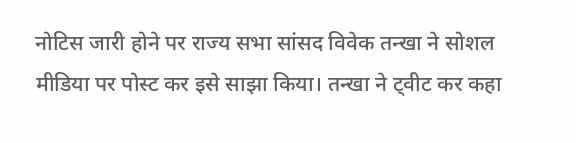नोटिस जारी होने पर राज्य सभा सांसद विवेक तन्खा ने सोशल मीडिया पर पोस्ट कर इसे साझा किया। तन्खा ने ट्वीट कर कहा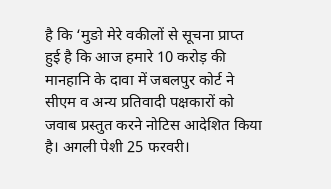है कि ‘मुङो मेरे वकीलों से सूचना प्राप्त हुई है कि आज हमारे 10 करोड़ की मानहानि के दावा में जबलपुर कोर्ट ने सीएम व अन्य प्रतिवादी पक्षकारों को जवाब प्रस्तुत करने नोटिस आदेशित किया है। अगली पेशी 25 फरवरी।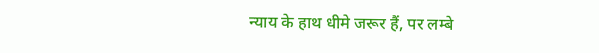न्याय के हाथ धीमे जरूर हैं, पर लम्बे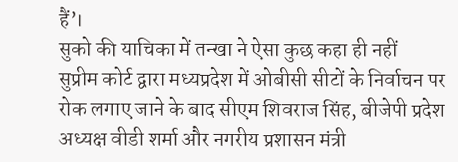हैं’।
सुको की याचिका में तन्खा ने ऐसा कुछ कहा ही नहीं
सुप्रीम कोर्ट द्वारा मध्यप्रदेश में ओबीसी सीटों के निर्वाचन पर रोक लगाए जाने के बाद सीएम शिवराज सिंह, बीजेपी प्रदेश अध्यक्ष वीडी शर्मा और नगरीय प्रशासन मंत्री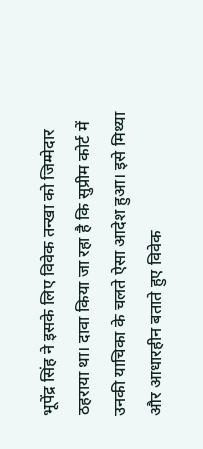भूपेंद्र सिंह ने इसके लिए विवेक तन्खा को जिम्मेदार ठहराया था। दावा किया जा रहा है कि सुप्रीम कोर्ट में उनकी याचिका के चलते ऐसा आदेश हुआ। इसे मिथ्या और आधारहीन बताते हुए विवेक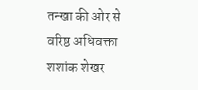तन्खा की ओर से वरिष्ठ अधिवक्ता शशांक शेखर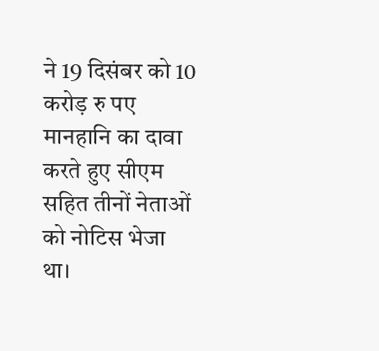ने 19 दिसंबर को 10 करोड़ रु पए मानहानि का दावा करते हुए सीएम सहित तीनों नेताओं को नोटिस भेजा था।